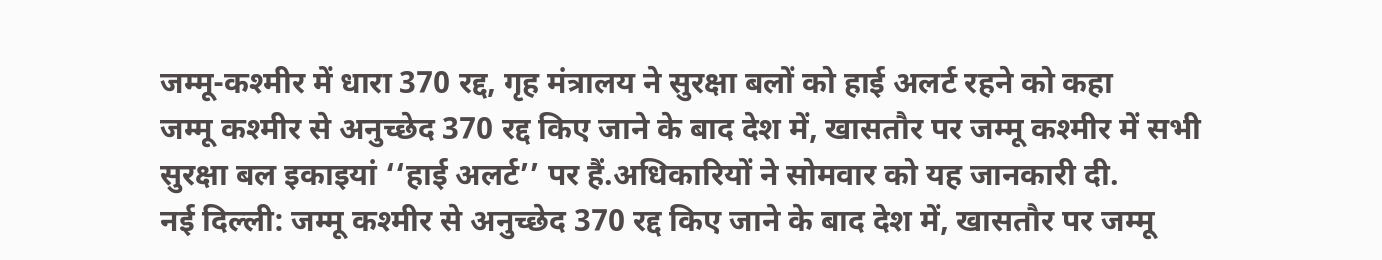जम्मू-कश्मीर में धारा 370 रद्द, गृह मंत्रालय ने सुरक्षा बलों को हाई अलर्ट रहने को कहा
जम्मू कश्मीर से अनुच्छेद 370 रद्द किए जाने के बाद देश में, खासतौर पर जम्मू कश्मीर में सभी सुरक्षा बल इकाइयां ‘‘हाई अलर्ट’’ पर हैं.अधिकारियों ने सोमवार को यह जानकारी दी.
नई दिल्ली: जम्मू कश्मीर से अनुच्छेद 370 रद्द किए जाने के बाद देश में, खासतौर पर जम्मू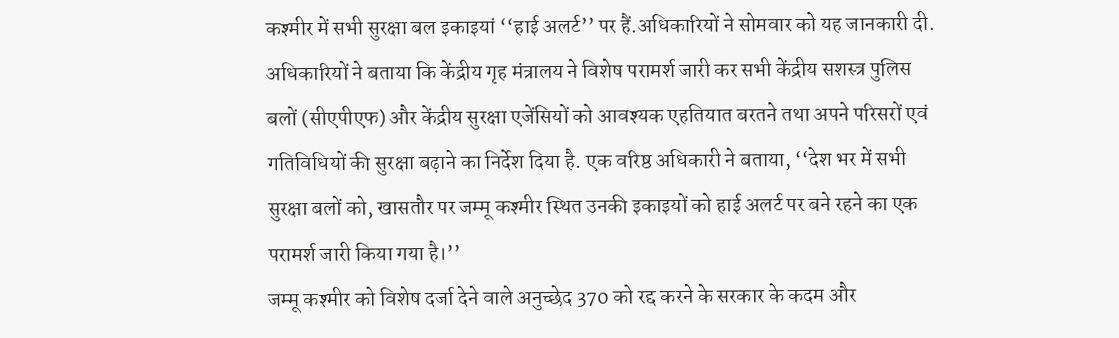कश्मीर में सभी सुरक्षा बल इकाइयां ‘‘हाई अलर्ट’’ पर हैं.अधिकारियों ने सोमवार को यह जानकारी दी. अधिकारियों ने बताया कि केंद्रीय गृह मंत्रालय ने विशेष परामर्श जारी कर सभी केंद्रीय सशस्त्र पुलिस बलों (सीएपीएफ) और केंद्रीय सुरक्षा एजेंसियों को आवश्यक एहतियात बरतने तथा अपने परिसरों एवं गतिविधियों की सुरक्षा बढ़ाने का निर्देश दिया है. एक वरिष्ठ अधिकारी ने बताया, ‘‘देश भर में सभी सुरक्षा बलों को, खासतौर पर जम्मू कश्मीर स्थित उनकी इकाइयों को हाई अलर्ट पर बने रहने का एक परामर्श जारी किया गया है।’’
जम्मू कश्मीर को विशेष दर्जा देने वाले अनुच्छेद 370 को रद्द करने के सरकार के कदम और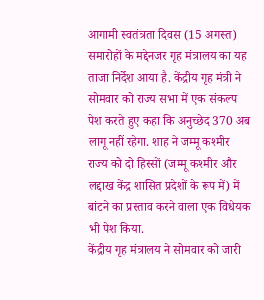आगामी स्वतंत्रता दिवस (15 अगस्त) समारोहों के मद्देनजर गृह मंत्रालय का यह ताजा निर्देश आया है. केंद्रीय गृह मंत्री ने सोमवार को राज्य सभा में एक संकल्प पेश करते हुए कहा कि अनुच्छेद 370 अब लागू नहीं रहेगा. शाह ने जम्मू कश्मीर राज्य को दो हिस्सों (जम्मू कश्मीर और लद्दाख केंद्र शासित प्रदेशों के रूप में) में बांटने का प्रस्ताव करने वाला एक विधेयक भी पेश किया.
केंद्रीय गृह मंत्रालय ने सोमवार को जारी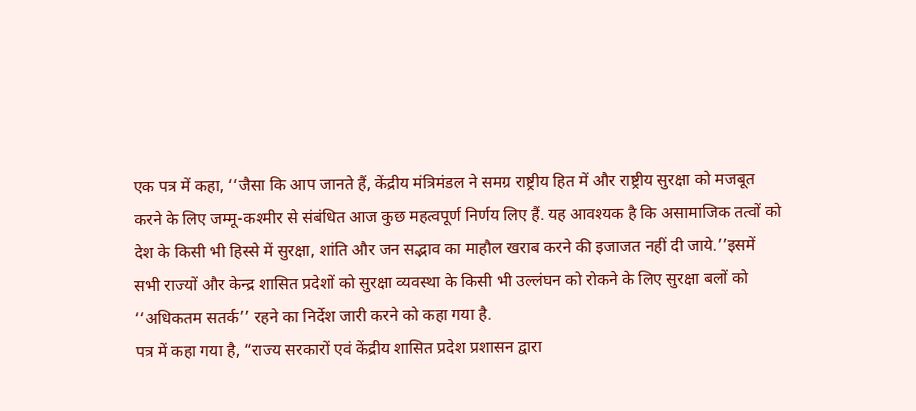एक पत्र में कहा, ‘‘जैसा कि आप जानते हैं, केंद्रीय मंत्रिमंडल ने समग्र राष्ट्रीय हित में और राष्ट्रीय सुरक्षा को मजबूत करने के लिए जम्मू-कश्मीर से संबंधित आज कुछ महत्वपूर्ण निर्णय लिए हैं. यह आवश्यक है कि असामाजिक तत्वों को देश के किसी भी हिस्से में सुरक्षा, शांति और जन सद्भाव का माहौल खराब करने की इजाजत नहीं दी जाये.’’इसमें सभी राज्यों और केन्द्र शासित प्रदेशों को सुरक्षा व्यवस्था के किसी भी उल्लंघन को रोकने के लिए सुरक्षा बलों को ‘‘अधिकतम सतर्क’’ रहने का निर्देश जारी करने को कहा गया है.
पत्र में कहा गया है, “राज्य सरकारों एवं केंद्रीय शासित प्रदेश प्रशासन द्वारा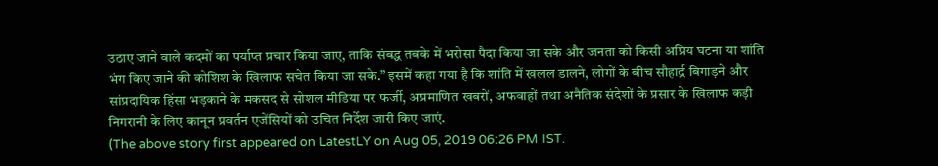उठाए जाने वाले कदमों का पर्याप्त प्रचार किया जाए, ताकि संबद्ध तबके में भरोसा पैदा किया जा सके और जनता को किसी अप्रिय घटना या शांति भंग किए जाने की कोशिश के खिलाफ सचेत किया जा सके.” इसमें कहा गया है कि शांति में खलल डालने, लोगों के बीच सौहार्द्र बिगाड़ने और सांप्रदायिक हिंसा भड़काने के मकसद से सोशल मीडिया पर फर्जी, अप्रमाणित खबरों, अफवाहों तथा अनैतिक संदेशों के प्रसार के खिलाफ कड़ी निगरानी के लिए कानून प्रवर्तन एजेंसियों को उचित निर्देश जारी किए जाएं.
(The above story first appeared on LatestLY on Aug 05, 2019 06:26 PM IST.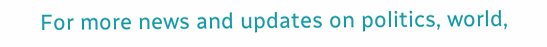For more news and updates on politics, world,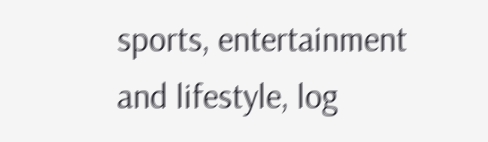sports, entertainment and lifestyle, log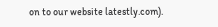on to our website latestly.com).